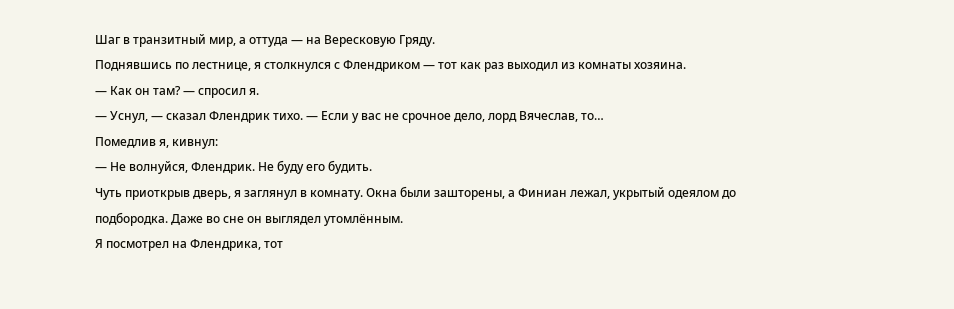Шаг в транзитный мир, а оттуда — на Вересковую Гряду.
Поднявшись по лестнице, я столкнулся с Флендриком — тот как раз выходил из комнаты хозяина.
— Как он там? — спросил я.
— Уснул, — сказал Флендрик тихо. — Если у вас не срочное дело, лорд Вячеслав, то…
Помедлив я, кивнул:
— Не волнуйся, Флендрик. Не буду его будить.
Чуть приоткрыв дверь, я заглянул в комнату. Окна были зашторены, а Финиан лежал, укрытый одеялом до подбородка. Даже во сне он выглядел утомлённым.
Я посмотрел на Флендрика, тот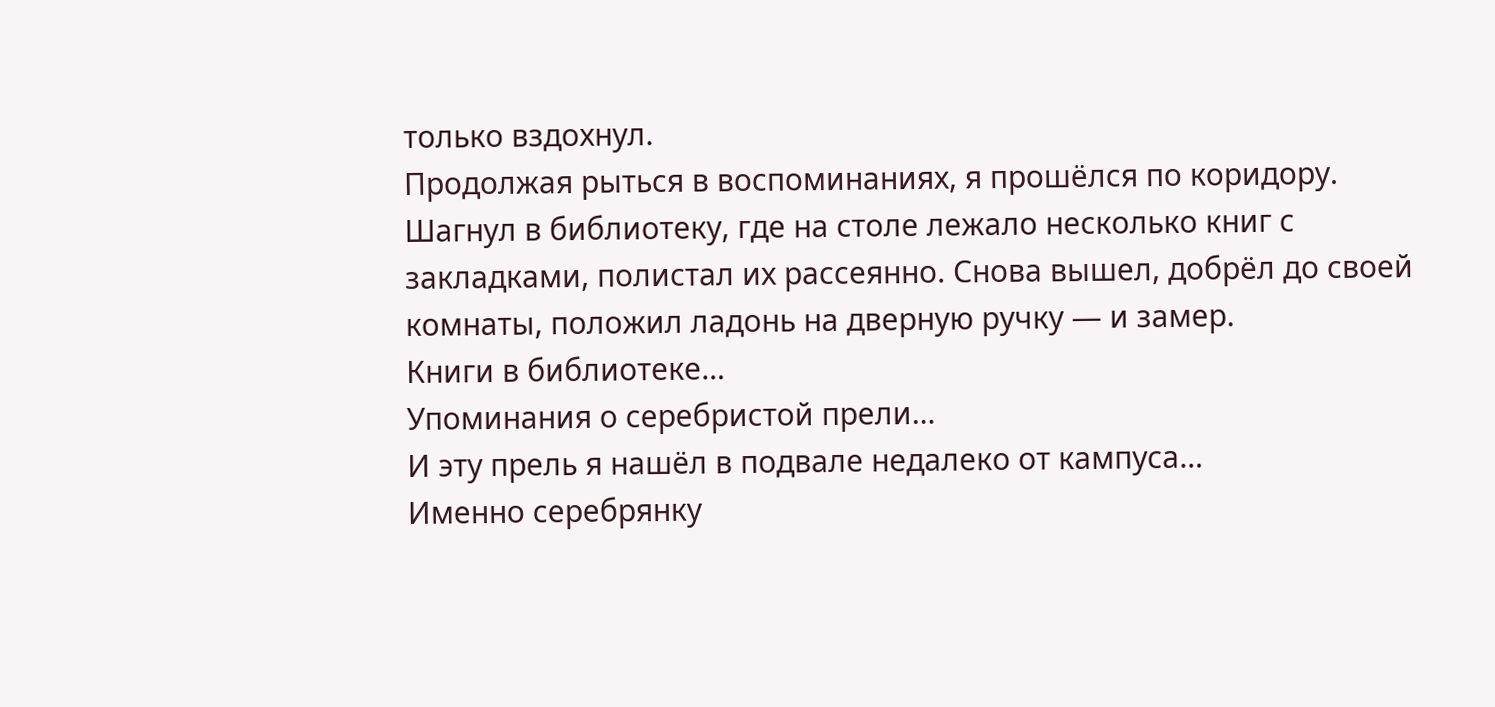только вздохнул.
Продолжая рыться в воспоминаниях, я прошёлся по коридору. Шагнул в библиотеку, где на столе лежало несколько книг с закладками, полистал их рассеянно. Снова вышел, добрёл до своей комнаты, положил ладонь на дверную ручку — и замер.
Книги в библиотеке…
Упоминания о серебристой прели…
И эту прель я нашёл в подвале недалеко от кампуса…
Именно серебрянку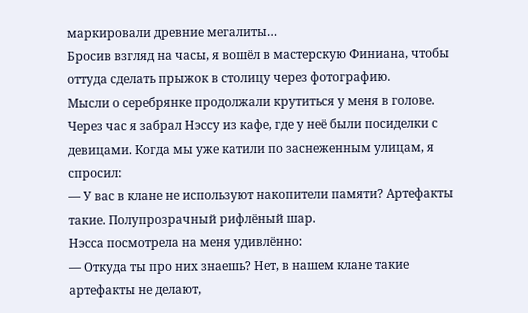маркировали древние мегалиты…
Бросив взгляд на часы, я вошёл в мастерскую Финиана, чтобы оттуда сделать прыжок в столицу через фотографию.
Мысли о серебрянке продолжали крутиться у меня в голове.
Через час я забрал Нэссу из кафе, где у неё были посиделки с девицами. Когда мы уже катили по заснеженным улицам, я спросил:
— У вас в клане не используют накопители памяти? Артефакты такие. Полупрозрачный рифлёный шар.
Нэсса посмотрела на меня удивлённо:
— Откуда ты про них знаешь? Нет, в нашем клане такие артефакты не делают,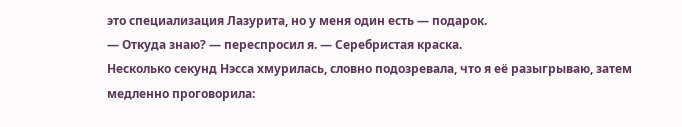это специализация Лазурита, но у меня один есть — подарок.
— Откуда знаю? — переспросил я. — Серебристая краска.
Несколько секунд Нэсса хмурилась, словно подозревала, что я её разыгрываю, затем медленно проговорила: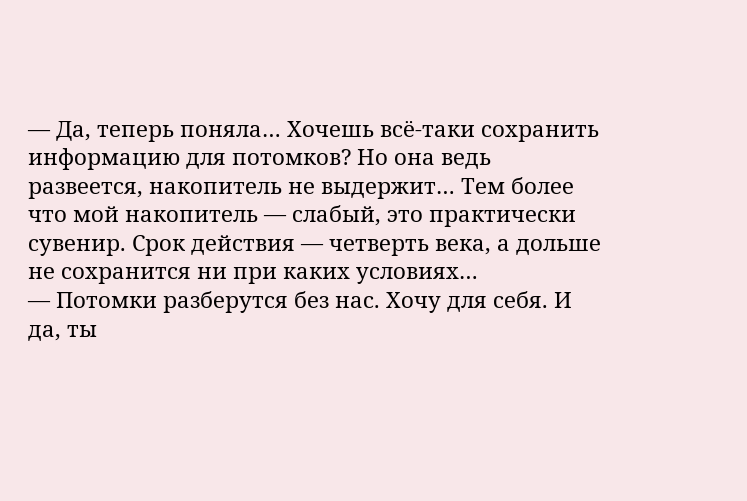— Да, теперь поняла… Хочешь всё-таки сохранить информацию для потомков? Но она ведь развеется, накопитель не выдержит… Тем более что мой накопитель — слабый, это практически сувенир. Срок действия — четверть века, а дольше не сохранится ни при каких условиях…
— Потомки разберутся без нас. Хочу для себя. И да, ты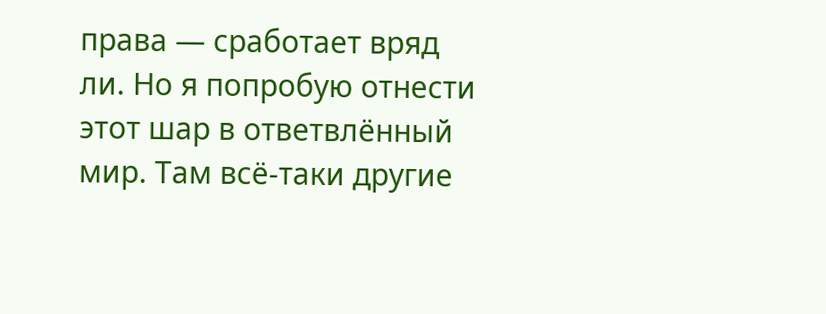права — сработает вряд ли. Но я попробую отнести этот шар в ответвлённый мир. Там всё-таки другие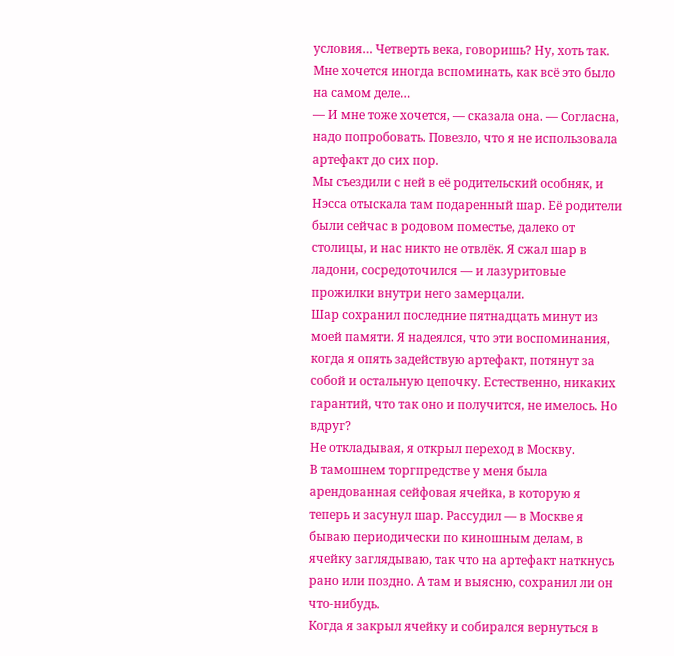условия… Четверть века, говоришь? Ну, хоть так. Мне хочется иногда вспоминать, как всё это было на самом деле…
— И мне тоже хочется, — сказала она. — Согласна, надо попробовать. Повезло, что я не использовала артефакт до сих пор.
Мы съездили с ней в её родительский особняк, и Нэсса отыскала там подаренный шар. Её родители были сейчас в родовом поместье, далеко от столицы, и нас никто не отвлёк. Я сжал шар в ладони, сосредоточился — и лазуритовые прожилки внутри него замерцали.
Шар сохранил последние пятнадцать минут из моей памяти. Я надеялся, что эти воспоминания, когда я опять задействую артефакт, потянут за собой и остальную цепочку. Естественно, никаких гарантий, что так оно и получится, не имелось. Но вдруг?
Не откладывая, я открыл переход в Москву.
В тамошнем торгпредстве у меня была арендованная сейфовая ячейка, в которую я теперь и засунул шар. Рассудил — в Москве я бываю периодически по киношным делам, в ячейку заглядываю, так что на артефакт наткнусь рано или поздно. А там и выясню, сохранил ли он что-нибудь.
Когда я закрыл ячейку и собирался вернуться в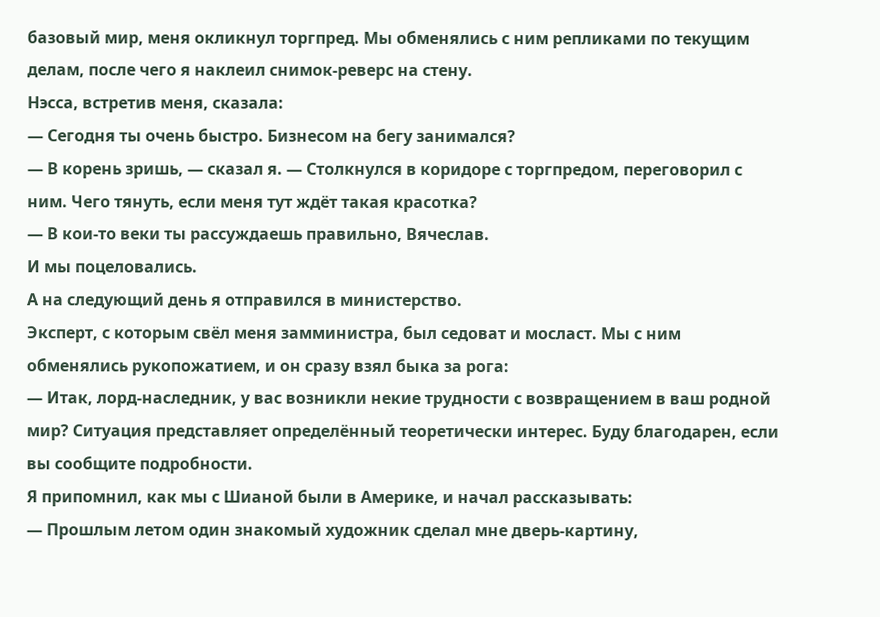базовый мир, меня окликнул торгпред. Мы обменялись с ним репликами по текущим делам, после чего я наклеил снимок-реверс на стену.
Нэсса, встретив меня, сказала:
— Сегодня ты очень быстро. Бизнесом на бегу занимался?
— В корень зришь, — сказал я. — Столкнулся в коридоре с торгпредом, переговорил с ним. Чего тянуть, если меня тут ждёт такая красотка?
— В кои-то веки ты рассуждаешь правильно, Вячеслав.
И мы поцеловались.
А на следующий день я отправился в министерство.
Эксперт, с которым свёл меня замминистра, был седоват и мосласт. Мы с ним обменялись рукопожатием, и он сразу взял быка за рога:
— Итак, лорд-наследник, у вас возникли некие трудности с возвращением в ваш родной мир? Ситуация представляет определённый теоретически интерес. Буду благодарен, если вы сообщите подробности.
Я припомнил, как мы с Шианой были в Америке, и начал рассказывать:
— Прошлым летом один знакомый художник сделал мне дверь-картину,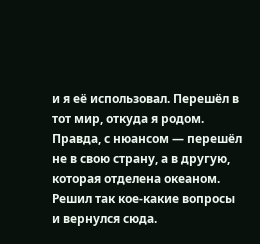и я её использовал. Перешёл в тот мир, откуда я родом. Правда, с нюансом — перешёл не в свою страну, а в другую, которая отделена океаном. Решил так кое-какие вопросы и вернулся сюда.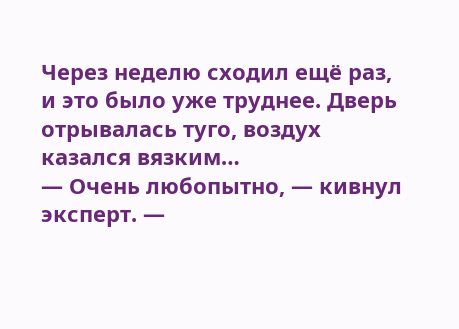Через неделю сходил ещё раз, и это было уже труднее. Дверь отрывалась туго, воздух казался вязким…
— Очень любопытно, — кивнул эксперт. —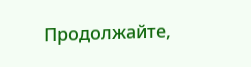Продолжайте,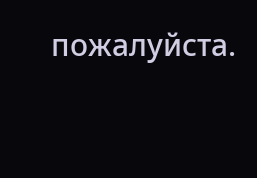пожалуйста.